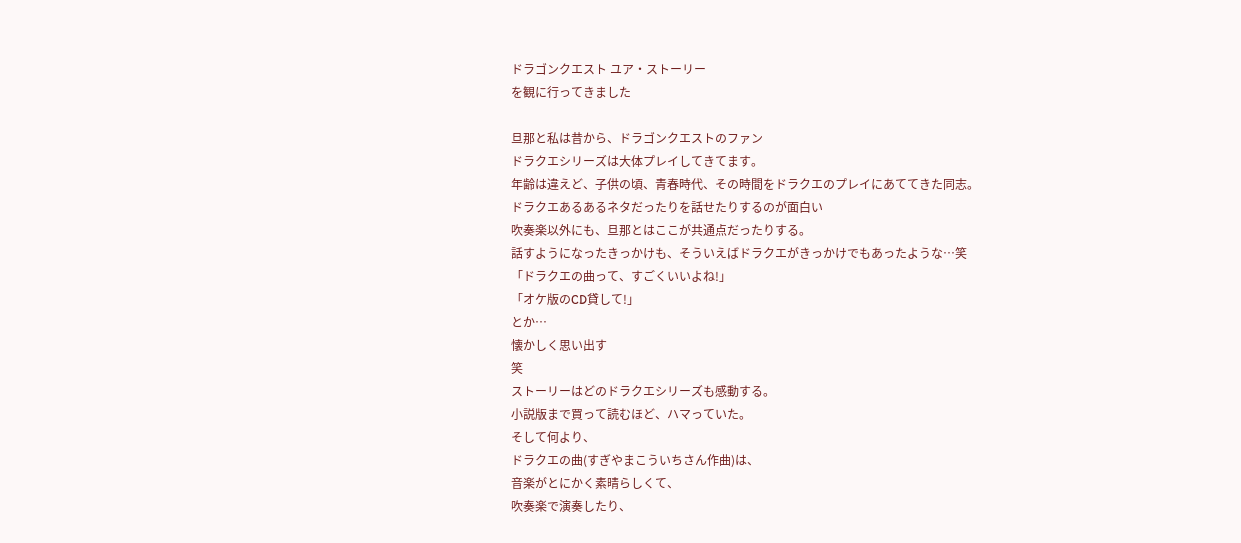ドラゴンクエスト ユア・ストーリー
を観に行ってきました

旦那と私は昔から、ドラゴンクエストのファン
ドラクエシリーズは大体プレイしてきてます。
年齢は違えど、子供の頃、青春時代、その時間をドラクエのプレイにあててきた同志。
ドラクエあるあるネタだったりを話せたりするのが面白い
吹奏楽以外にも、旦那とはここが共通点だったりする。
話すようになったきっかけも、そういえばドラクエがきっかけでもあったような…笑
「ドラクエの曲って、すごくいいよね!」
「オケ版のCD貸して!」
とか…
懐かしく思い出す
笑
ストーリーはどのドラクエシリーズも感動する。
小説版まで買って読むほど、ハマっていた。
そして何より、
ドラクエの曲(すぎやまこういちさん作曲)は、
音楽がとにかく素晴らしくて、
吹奏楽で演奏したり、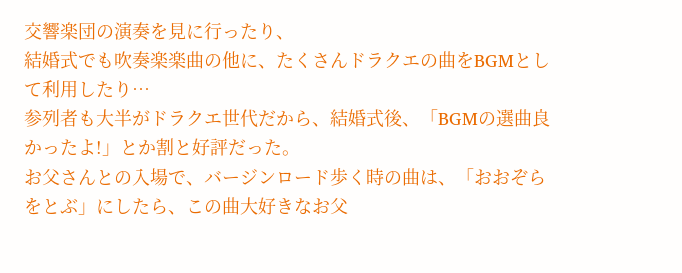交響楽団の演奏を見に行ったり、
結婚式でも吹奏楽楽曲の他に、たくさんドラクエの曲をBGMとして利用したり…
参列者も大半がドラクエ世代だから、結婚式後、「BGMの選曲良かったよ!」とか割と好評だった。
お父さんとの入場で、バージンロード歩く時の曲は、「おおぞらをとぶ」にしたら、この曲大好きなお父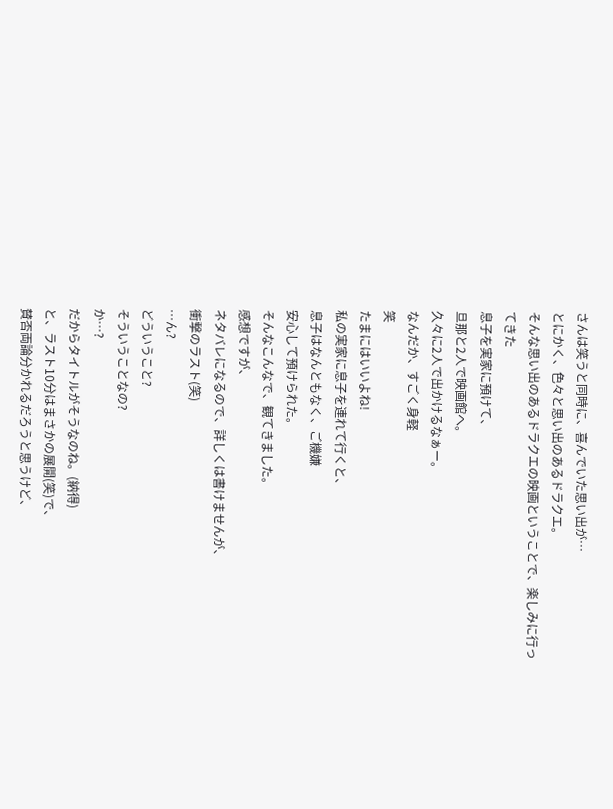さんは笑うと同時に、喜んでいた思い出が…
とにかく、色々と思い出のあるドラクエ。
そんな思い出のあるドラクエの映画ということで、楽しみに行ってきた
息子を実家に預けて、
旦那と2人で映画館へ。
久々に2人で出かけるなぁー。
なんだか、すごく身軽
笑
たまにはいいよね!
私の実家に息子を連れて行くと、
息子はなんともなく、ご機嫌
安心して預けられた。
そんなこんなで、観てきました。
感想ですが、
ネタバレになるので、詳しくは書けませんが、
衝撃のラスト(笑)
…ん?
どういうこと?
そういうことなの?
か…?
だからタイトルがそうなのね。(納得)
と、ラスト10分はまさかの展開(笑)で、
賛否両論分かれるだろうと思うけど、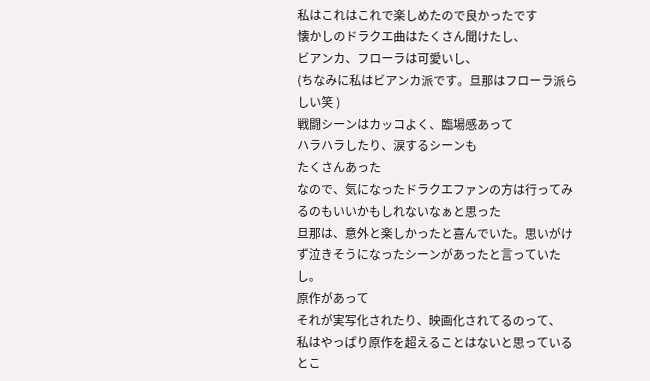私はこれはこれで楽しめたので良かったです
懐かしのドラクエ曲はたくさん聞けたし、
ビアンカ、フローラは可愛いし、
(ちなみに私はビアンカ派です。旦那はフローラ派らしい笑 )
戦闘シーンはカッコよく、臨場感あって
ハラハラしたり、涙するシーンも
たくさんあった
なので、気になったドラクエファンの方は行ってみるのもいいかもしれないなぁと思った
旦那は、意外と楽しかったと喜んでいた。思いがけず泣きそうになったシーンがあったと言っていたし。
原作があって
それが実写化されたり、映画化されてるのって、
私はやっぱり原作を超えることはないと思っているとこ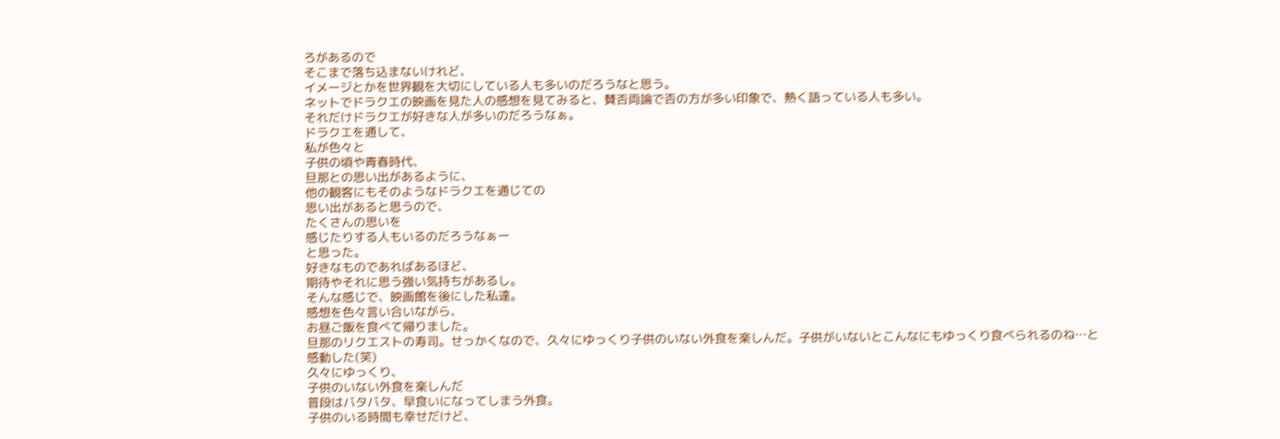ろがあるので
そこまで落ち込まないけれど、
イメージとかを世界観を大切にしている人も多いのだろうなと思う。
ネットでドラクエの映画を見た人の感想を見てみると、賛否両論で否の方が多い印象で、熱く語っている人も多い。
それだけドラクエが好きな人が多いのだろうなぁ。
ドラクエを通して、
私が色々と
子供の頃や青春時代、
旦那との思い出があるように、
他の観客にもそのようなドラクエを通じての
思い出があると思うので、
たくさんの思いを
感じたりする人もいるのだろうなぁー
と思った。
好きなものであればあるほど、
期待やそれに思う強い気持ちがあるし。
そんな感じで、映画館を後にした私達。
感想を色々言い合いながら、
お昼ご飯を食べて帰りました。
旦那のリクエストの寿司。せっかくなので、久々にゆっくり子供のいない外食を楽しんだ。子供がいないとこんなにもゆっくり食べられるのね…と感動した(笑)
久々にゆっくり、
子供のいない外食を楽しんだ
普段はバタバタ、早食いになってしまう外食。
子供のいる時間も幸せだけど、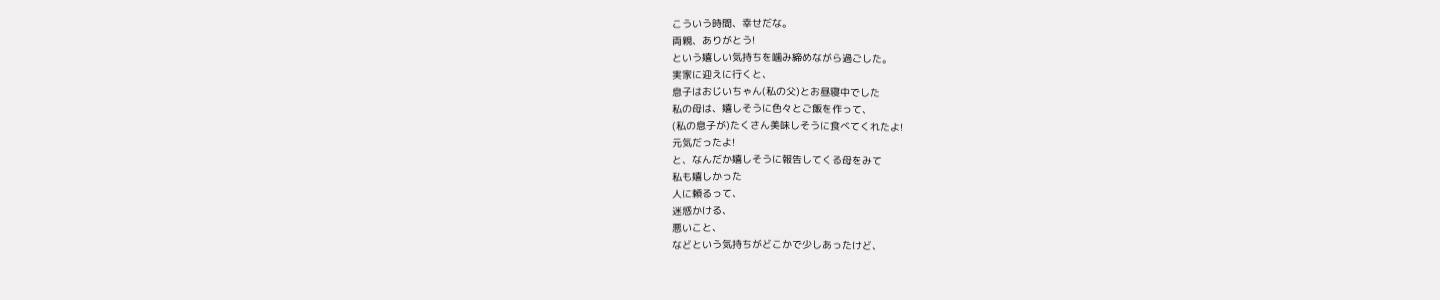こういう時間、幸せだな。
両親、ありがとう!
という嬉しい気持ちを噛み締めながら過ごした。
実家に迎えに行くと、
息子はおじいちゃん(私の父)とお昼寝中でした
私の母は、嬉しそうに色々とご飯を作って、
(私の息子が)たくさん美味しそうに食べてくれたよ!
元気だったよ!
と、なんだか嬉しそうに報告してくる母をみて
私も嬉しかった
人に頼るって、
迷惑かける、
悪いこと、
などという気持ちがどこかで少しあったけど、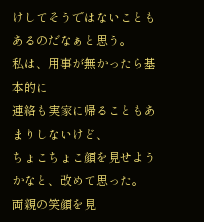けしてそうではないこともあるのだなぁと思う。
私は、用事が無かったら基本的に
連絡も実家に帰ることもあまりしないけど、
ちょこちょこ顔を見せようかなと、改めて思った。
両親の笑顔を見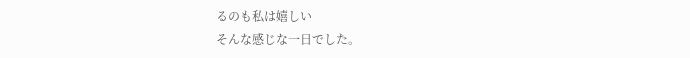るのも私は嬉しい
そんな感じな一日でした。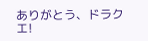ありがとう、ドラクエ!